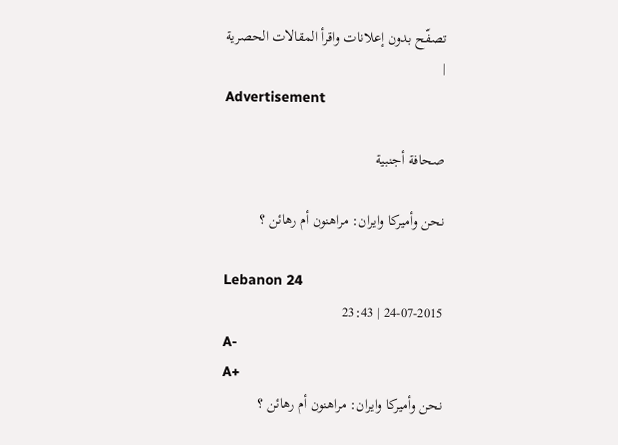تصفّح بدون إعلانات واقرأ المقالات الحصرية
|
Advertisement

صحافة أجنبية

نحن وأميركا وايران: مراهنون أم رهائن ؟

Lebanon 24
24-07-2015 | 23:43
A-
A+
نحن وأميركا وايران: مراهنون أم رهائن ؟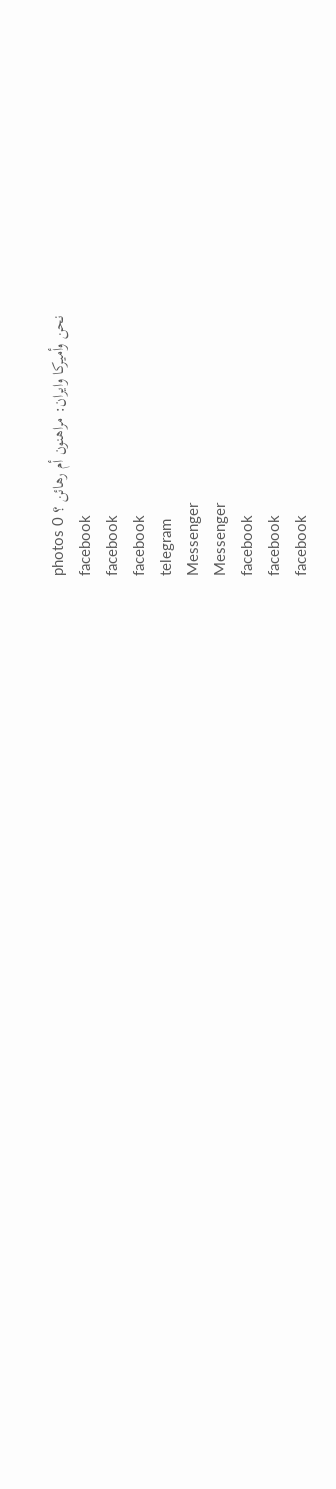نحن وأميركا وايران: مراهنون أم رهائن ؟ photos 0
facebook
facebook
facebook
telegram
Messenger
Messenger
facebook
facebook
facebook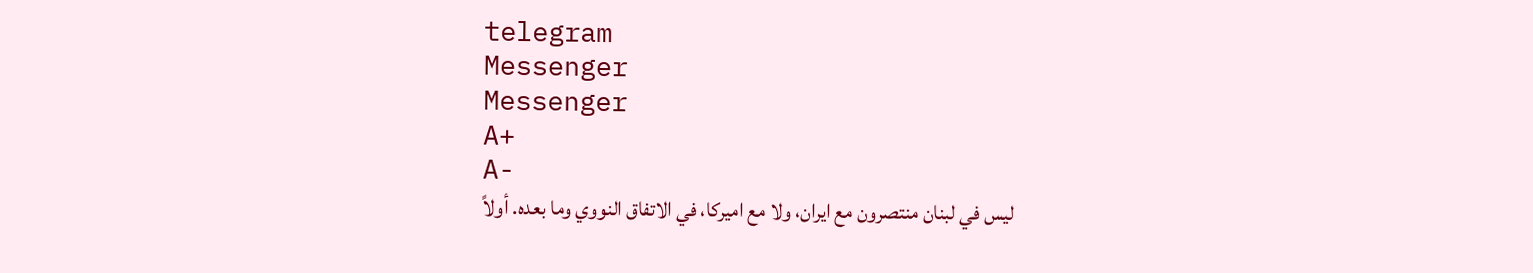telegram
Messenger
Messenger
A+
A-
ليس في لبنان منتصرون مع ايران، ولا مع اميركا، في الاتفاق النووي وما بعده. أولاً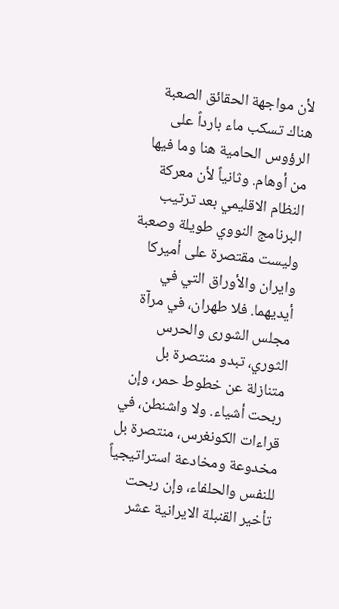لأن مواجهة الحقائق الصعبة هناك تسكب ماء بارداً على الرؤوس الحامية هنا وما فيها من أوهام. وثانياً لأن معركة النظام الاقليمي بعد ترتيب البرنامج النووي طويلة وصعبة وليست مقتصرة على أميركا وايران والأوراق التي في أيديهما. فلا طهران، في مرآة مجلس الشورى والحرس الثوري، تبدو منتصرة بل متنازلة عن خطوط حمر، وإن ربحت أشياء. ولا واشنطن، في قراءات الكونغرس، منتصرة بل مخدوعة ومخادعة استراتيجياً للنفس والحلفاء، وإن ربحت تأخير القنبلة الايرانية عشر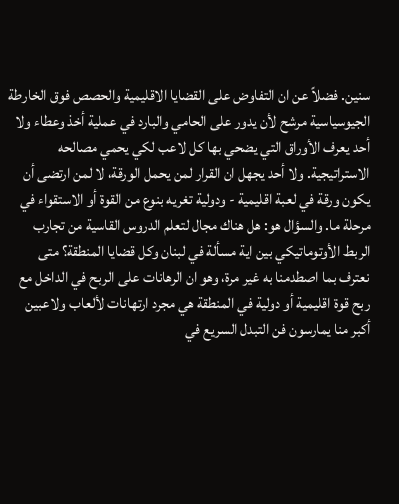سنين. فضلاً عن ان التفاوض على القضايا الاقليمية والحصص فوق الخارطة الجيوسياسية مرشح لأن يدور على الحامي والبارد في عملية أخذ وعطاء ولا أحد يعرف الأوراق التي يضحي بها كل لاعب لكي يحمي مصالحه الاستراتيجية. ولا أحد يجهل ان القرار لمن يحمل الورقة، لا لمن ارتضى أن يكون ورقة في لعبة اقليمية - ودولية تغريه بنوع من القوة أو الاستقواء في مرحلة ما. والسؤال هو: هل هناك مجال لتعلم الدروس القاسية من تجارب الربط الأوتوماتيكي بين اية مسألة في لبنان وكل قضايا المنطقة؟ متى نعترف بما اصطدمنا به غير مرة، وهو ان الرهانات على الربح في الداخل مع ربح قوة اقليمية أو دولية في المنطقة هي مجرد ارتهانات لألعاب ولاعبين أكبر منا يمارسون فن التبدل السريع في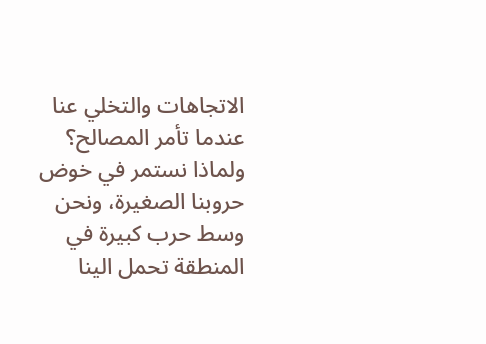الاتجاهات والتخلي عنا عندما تأمر المصالح؟ ولماذا نستمر في خوض حروبنا الصغيرة، ونحن وسط حرب كبيرة في المنطقة تحمل الينا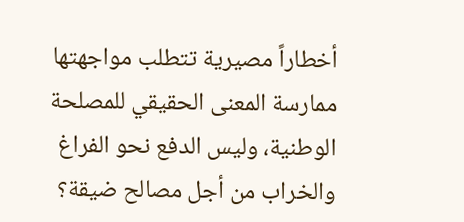أخطاراً مصيرية تتطلب مواجهتها ممارسة المعنى الحقيقي للمصلحة الوطنية، وليس الدفع نحو الفراغ والخراب من أجل مصالح ضيقة؟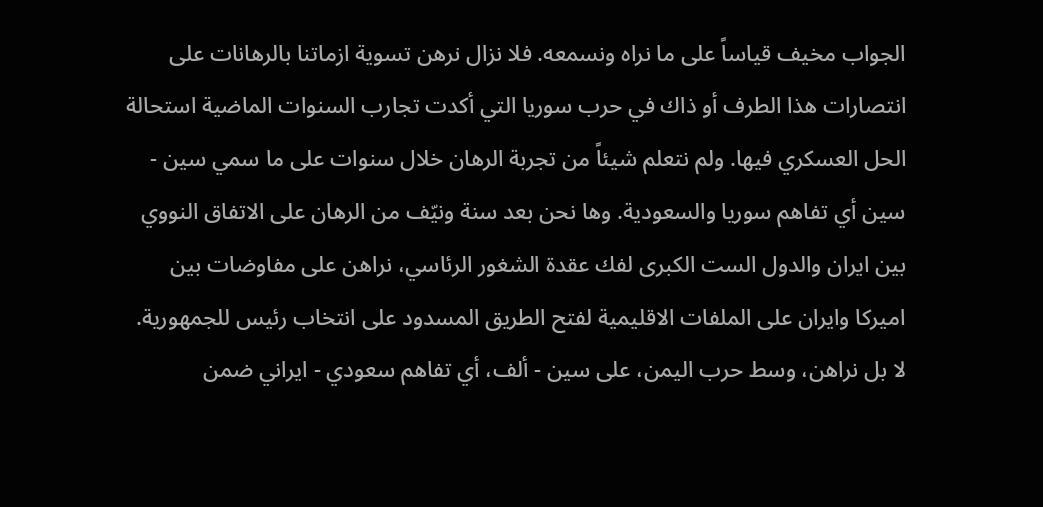الجواب مخيف قياساً على ما نراه ونسمعه. فلا نزال نرهن تسوية ازماتنا بالرهانات على انتصارات هذا الطرف أو ذاك في حرب سوريا التي أكدت تجارب السنوات الماضية استحالة الحل العسكري فيها. ولم نتعلم شيئاً من تجربة الرهان خلال سنوات على ما سمي سين - سين أي تفاهم سوريا والسعودية. وها نحن بعد سنة ونيّف من الرهان على الاتفاق النووي بين ايران والدول الست الكبرى لفك عقدة الشغور الرئاسي، نراهن على مفاوضات بين اميركا وايران على الملفات الاقليمية لفتح الطريق المسدود على انتخاب رئيس للجمهورية. لا بل نراهن، وسط حرب اليمن، على سين - ألف، أي تفاهم سعودي - ايراني ضمن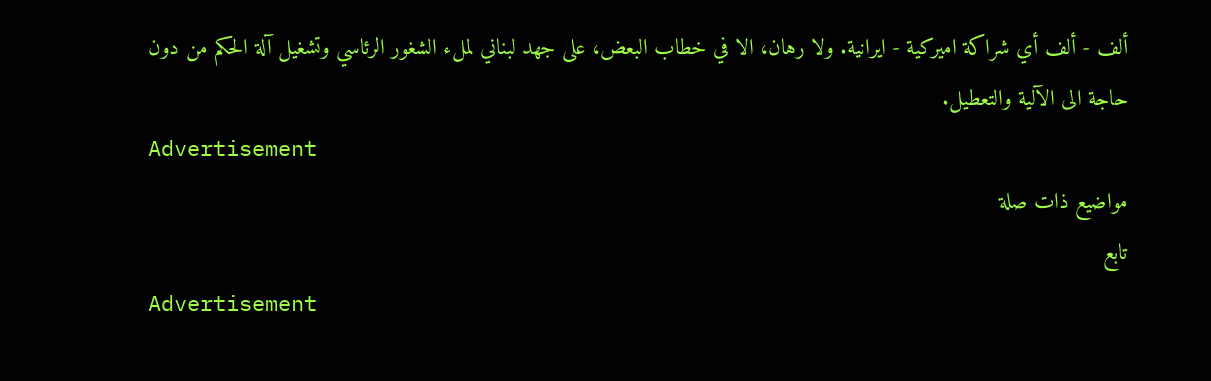ألف - ألف أي شراكة اميركية - ايرانية. ولا رهان، الا في خطاب البعض، على جهد لبناني لملء الشغور الرئاسي وتشغيل آلة الحكم من دون حاجة الى الآلية والتعطيل.
Advertisement
مواضيع ذات صلة
تابع
Advertisement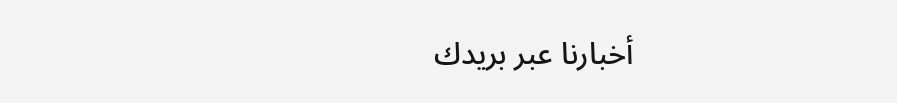أخبارنا عبر بريدك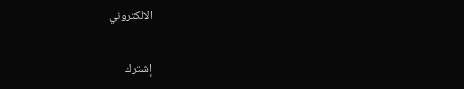الالكتروني

إشترك